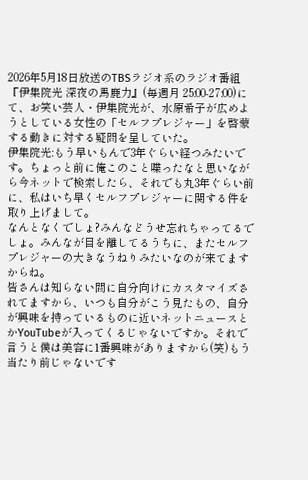2026年5月18日放送のTBSラジオ系のラジオ番組『伊集院光 深夜の馬鹿力』(毎週月 25:00-27:00)にて、お笑い芸人・伊集院光が、水原希子が広めようとしている女性の「セルフプレジャー」を啓蒙する動きに対する疑問を呈していた。
伊集院光:もう早いもんで3年ぐらい経つみたいです。ちょっと前に俺このこと喋ったなと思いながら今ネットで検索したら、それでも丸3年ぐらい前に、私はいち早くセルフプレジャーに関する件を取り上げまして。
なんとなくでしょ?みんなどうせ忘れちゃってるでしょ。みんなが目を離してるうちに、またセルフプレジャーの大きなうねりみたいなのが来てますからね。
皆さんは知らない間に自分向けにカスタマイズされてますから、いつも自分がこう見たもの、自分が興味を持っているものに近いネットニュースとかYouTubeが入ってくるじゃないですか。それで言うと僕は美容に1番興味がありますから(笑)もう当たり前じゃないです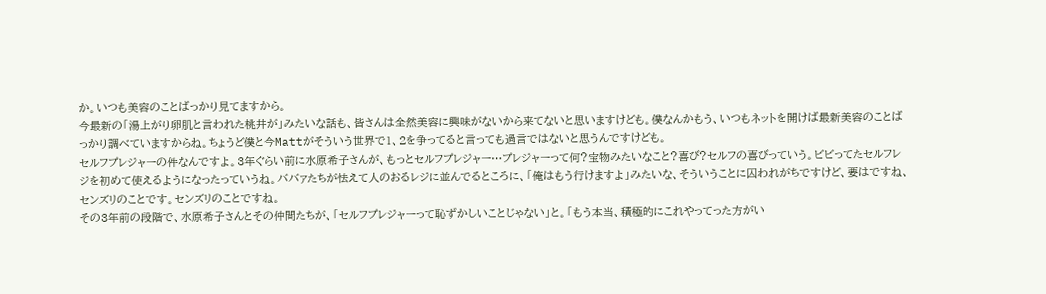か。いつも美容のことばっかり見てますから。
今最新の「湯上がり卵肌と言われた桃井が」みたいな話も、皆さんは全然美容に興味がないから来てないと思いますけども。僕なんかもう、いつもネットを開けば最新美容のことばっかり調べていますからね。ちょうど僕と今Mattがそういう世界で1、2を争ってると言っても過言ではないと思うんですけども。
セルフプレジャーの件なんですよ。3年ぐらい前に水原希子さんが、もっとセルフプレジャー…プレジャーって何?宝物みたいなこと?喜び?セルフの喜びっていう。ビビってたセルフレジを初めて使えるようになったっていうね。ババァたちが怯えて人のおるレジに並んでるところに、「俺はもう行けますよ」みたいな、そういうことに囚われがちですけど、要はですね、センズリのことです。センズリのことですね。
その3年前の段階で、水原希子さんとその仲間たちが、「セルフプレジャーって恥ずかしいことじゃない」と。「もう本当、積極的にこれやってった方がい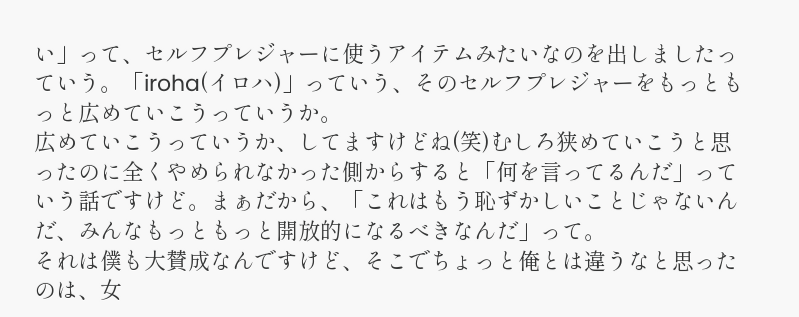い」って、セルフプレジャーに使うアイテムみたいなのを出しましたっていう。「iroha(イロハ)」っていう、そのセルフプレジャーをもっともっと広めていこうっていうか。
広めていこうっていうか、してますけどね(笑)むしろ狭めていこうと思ったのに全くやめられなかった側からすると「何を言ってるんだ」っていう話ですけど。まぁだから、「これはもう恥ずかしいことじゃないんだ、みんなもっともっと開放的になるべきなんだ」って。
それは僕も大賛成なんですけど、そこでちょっと俺とは違うなと思ったのは、女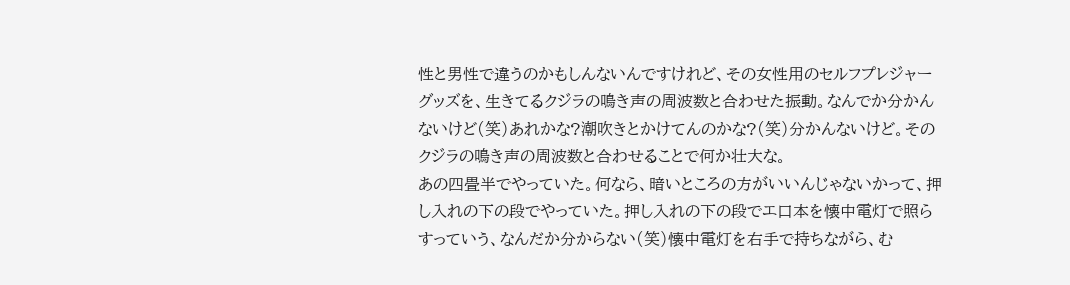性と男性で違うのかもしんないんですけれど、その女性用のセルフプレジャーグッズを、生きてるクジラの鳴き声の周波数と合わせた振動。なんでか分かんないけど(笑)あれかな?潮吹きとかけてんのかな?(笑)分かんないけど。そのクジラの鳴き声の周波数と合わせることで何か壮大な。
あの四畳半でやっていた。何なら、暗いところの方がいいんじゃないかって、押し入れの下の段でやっていた。押し入れの下の段でエ口本を懐中電灯で照らすっていう、なんだか分からない(笑)懐中電灯を右手で持ちながら、む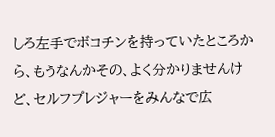しろ左手でボコチンを持っていたところから、もうなんかその、よく分かりませんけど、セルフプレジャーをみんなで広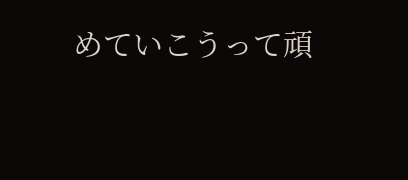めていこうって頑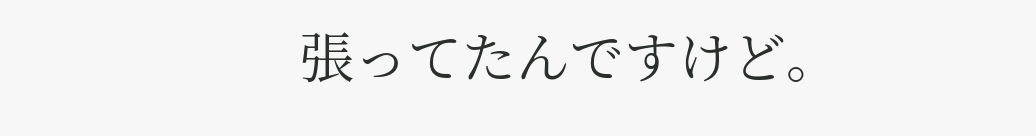張ってたんですけど。